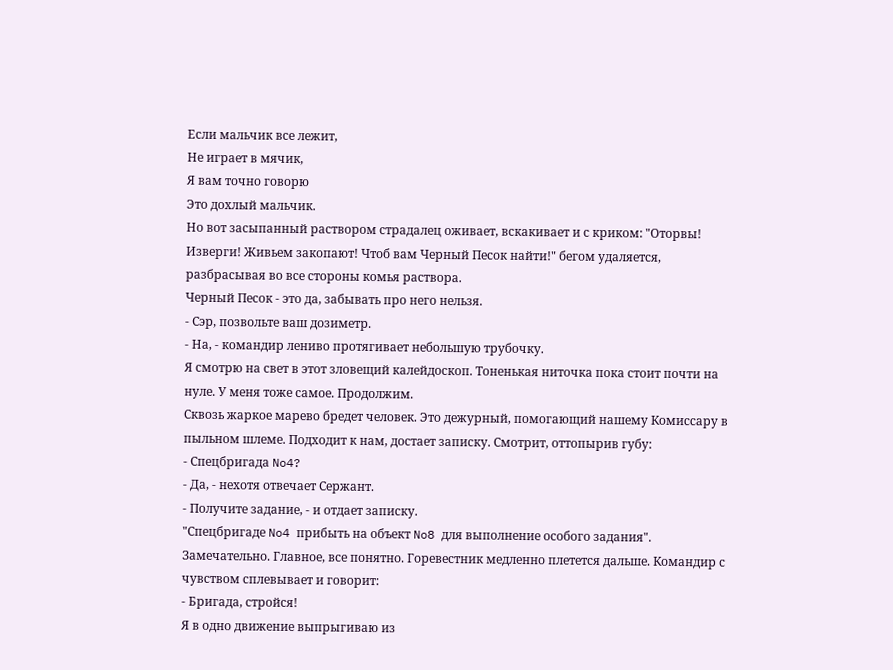Если мальчик все лежит,
Не играет в мячик,
Я вам точно говорю
Это дохлый мальчик.
Но вот засыпанный раствором страдалец оживает, вскакивает и с криком: "Оторвы! Изверги! Живьем закопают! Чтоб вам Черный Песок найти!" бегом удаляется, разбрасывая во все стороны комья раствора.
Черный Песок - это да, забывать про него нельзя.
- Сэр, позвольте ваш дозиметр.
- На, - командир лениво протягивает небольшую трубочку.
Я смотрю на свет в этот зловещий калейдоскоп. Тоненькая ниточка пока стоит почти на нуле. У меня тоже самое. Продолжим.
Сквозь жаркое марево бредет человек. Это дежурный, помогающий нашему Комиссару в пыльном шлеме. Подходит к нам, достает записку. Смотрит, оттопырив губу:
- Спецбригада No4?
- Да, - нехотя отвечает Сержант.
- Получите задание, - и отдает записку.
"Спецбригаде No4 прибыть на объект No8 для выполнение особого задания". Замечательно. Главное, все понятно. Горевестник медленно плетется дальше. Командир с чувством сплевывает и говорит:
- Бригада, стройся!
Я в одно движение выпрыгиваю из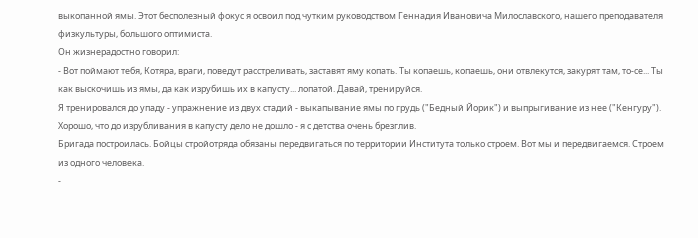выкопанной ямы. Этот бесполезный фокус я освоил под чутким руководством Геннадия Ивановича Милославского, нашего преподавателя физкультуры, большого оптимиста.
Он жизнерадостно говорил:
- Вот поймают тебя, Котяра, враги, поведут расстреливать, заставят яму копать. Ты копаешь, копаешь, они отвлекутся, закурят там, то-се... Ты как выскочишь из ямы, да как изрубишь их в капусту... лопатой. Давай, тренируйся.
Я тренировался до упаду - упражнение из двух стадий - выкапывание ямы по грудь ("Бедный Йорик") и выпрыгивание из нее ("Кенгуру"). Хорошо, что до изрубливания в капусту дело не дошло - я с детства очень брезглив.
Бригада построилась. Бойцы стройотряда обязаны передвигаться по территории Института только строем. Вот мы и передвигаемся. Строем из одного человека.
-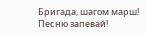Бригада, шагом марш! Песню запевай!